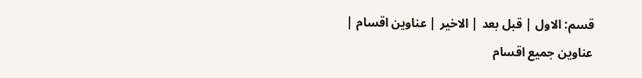قسم: الاول | قبل بعد | الاخير | عناوين اقسام | عناوين جميع اقسام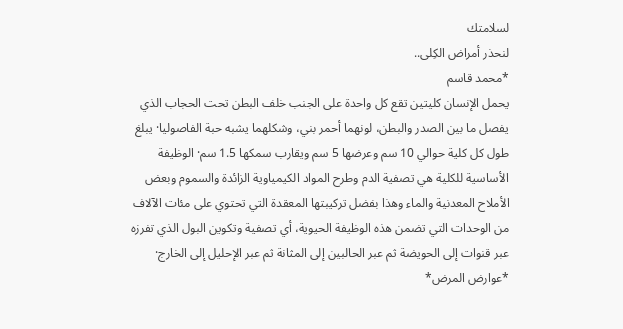لسلامتك
لنحذر أمراض الكِلى..
*محمد قاسم
يحمل الإنسان كليتين تقع كل واحدة على الجنب خلف البطن تحت الحجاب الذي يفصل ما بين الصدر والبطن، لونهما أحمر بني، وشكلهما يشبه حبة الفاصوليا· يبلغ طول كل كلية حوالي 10 سم وعرضها 5 سم ويقارب سمكها 1.5 سم· الوظيفة الأساسية للكلية هي تصفية الدم وطرح المواد الكيمياوية الزائدة والسموم وبعض الأملاح المعدنية والماء وهذا بفضل تركيبتها المعقدة التي تحتوي على مئات الآلاف من الوحدات التي تضمن هذه الوظيفة الحيوية، أي تصفية وتكوين البول الذي تفرزه عبر قنوات إلى الحويضة ثم عبر الحالبين إلى المثانة ثم عبر الإحليل إلى الخارج·
*عوارض المرض*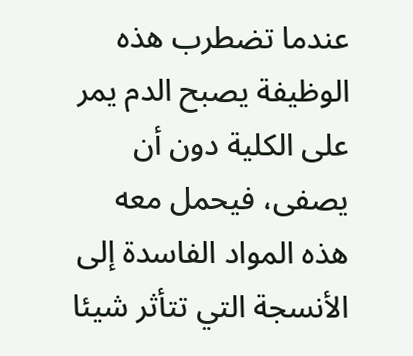عندما تضطرب هذه الوظيفة يصبح الدم يمر على الكلية دون أن يصفى، فيحمل معه هذه المواد الفاسدة إلى الأنسجة التي تتأثر شيئا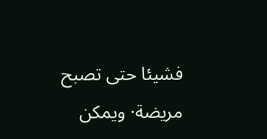فشيئا حتى تصبح مريضة· ويمكن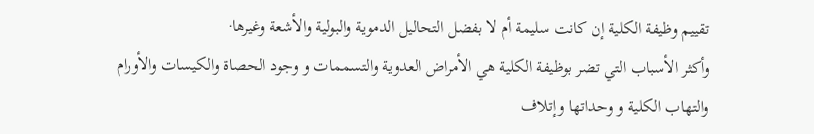تقييم وظيفة الكلية إن كانت سليمة أم لا بفضل التحاليل الدموية والبولية والأشعة وغيرها·
وأكثر الأسباب التي تضر بوظيفة الكلية هي الأمراض العدوية والتسممات و وجود الحصاة والكيسات والأورام والتهاب الكلية و وحداتها وإتلاف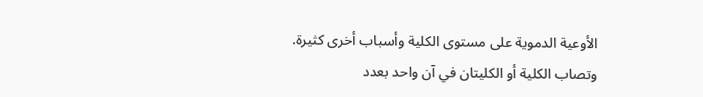الأوعية الدموية على مستوى الكلية وأسباب أخرى كثيرة.
وتصاب الكلية أو الكليتان في آن واحد بعدد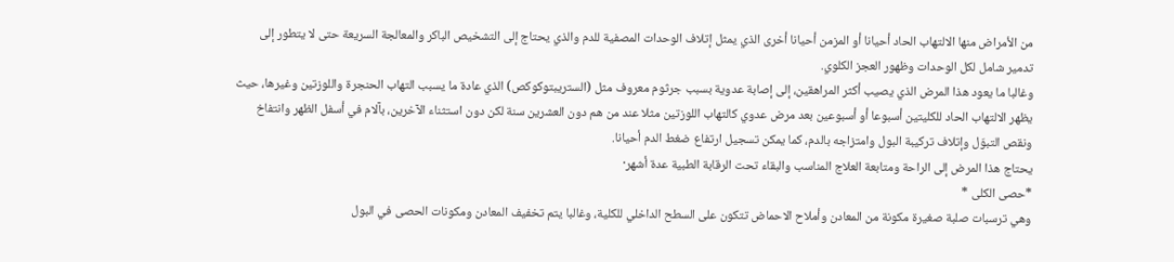من الأمراض منها الالتهاب الحاد أحيانا أو المزمن أحيانا أخرى الذي يمثل إتلاف الوحدات المصفية للدم والذي يحتاج إلى التشخيص الباكر والمعالجة السريعة حتى لا يتطور إلى تدمير شامل لكل الوحدات وظهور العجز الكلوي.
وغالبا ما يعود هذا المرض الذي يصيب أكثر المراهقين، إلى إصابة عدوية بسبب جرثوم معروف مثل (الستريبتوكوكص) الذي عادة ما يسبب التهاب الحنجرة واللوزتين وغيرها، حيث يظهر الالتهاب الحاد للكليتين أسبوعا أو أسبوعين بعد مرض عدوي كالتهاب اللوزتين مثلا عند من هم دون العشرين سنة لكن دون استثناء الآخرين، بآلام في أسفل الظهر وانتفاخ ونقص التبوّل وإتلاف تركيبة البول وامتزاجه بالدم، كما يمكن تسجيل ارتفاع ضغط الدم أحيانا.
يحتاج هذا المرض إلى الراحة ومتابعة العلاج المناسب والبقاء تحت الرقابة الطبية عدة أشهر·
*حصى الكلى *
وهي ترسبات صلبة صغيرة مكونة من المعادن وأملاح الاحماض تتكون على السطح الداخلي للكلية، وغالبا يتم تخفيف المعادن ومكونات الحصى في البول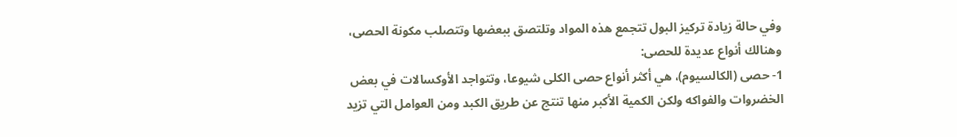وفي حالة زيادة تركيز البول تتجمع هذه المواد وتلتصق ببعضها وتتصلب مكونة الحصى، وهنالك أنواع عديدة للحصى:
1- حصى (الكالسيوم)، هي أكثر أنواع حصى الكلى شيوعا، وتتواجد الأوكسالات في بعض الخضروات والفواكه ولكن الكمية الأكبر منها تنتج عن طريق الكبد ومن العوامل التي تزيد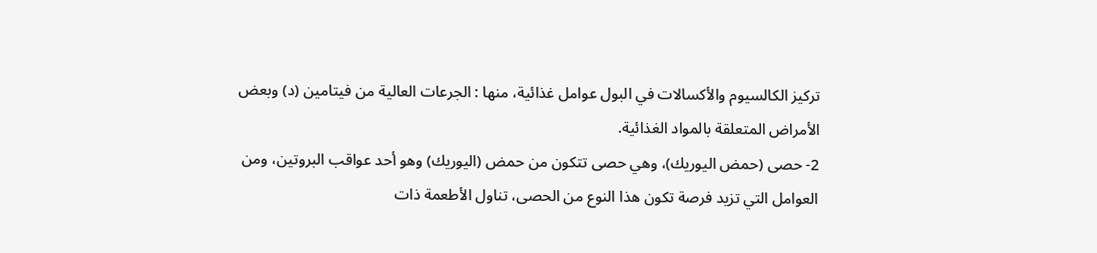تركيز الكالسيوم والأكسالات في البول عوامل غذائية، منها : الجرعات العالية من فيتامين (د) وبعض الأمراض المتعلقة بالمواد الغذائية.
2- حصى (حمض اليوريك)، وهي حصى تتكون من حمض (اليوريك) وهو أحد عواقب البروتين، ومن العوامل التي تزيد فرصة تكون هذا النوع من الحصى، تناول الأطعمة ذات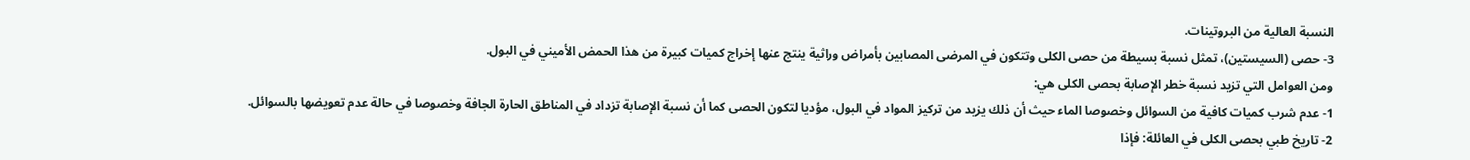النسبة العالية من البروتينات.
3- حصى (السيستين)، تمثل نسبة بسيطة من حصى الكلى وتتكون في المرضى المصابين بأمراض وراثية ينتج عنها إخراج كميات كبيرة من هذا الحمض الأميني في البول.
ومن العوامل التي تزيد نسبة خطر الإصابة بحصى الكلى هي:
1- عدم شرب كميات كافية من السوائل وخصوصا الماء حيث أن ذلك يزيد من تركيز المواد في البول، مؤديا لتكون الحصى كما أن نسبة الإصابة تزداد في المناطق الحارة الجافة وخصوصا في حالة عدم تعويضها بالسوائل.
2- تاريخ طبي بحصى الكلى في العائلة: فإذا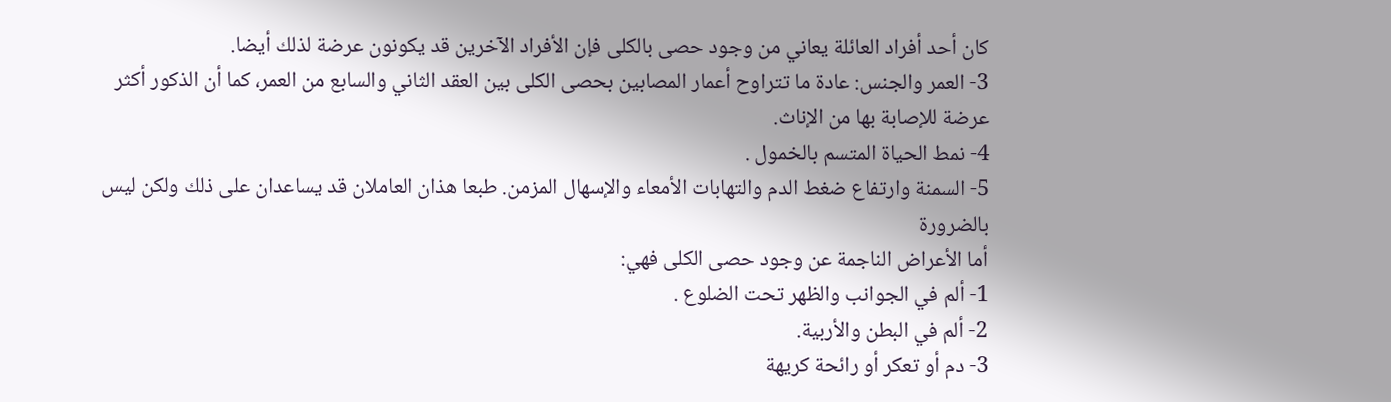كان أحد أفراد العائلة يعاني من وجود حصى بالكلى فإن الأفراد الآخرين قد يكونون عرضة لذلك أيضا.
3- العمر والجنس: عادة ما تتراوح أعمار المصابين بحصى الكلى بين العقد الثاني والسابع من العمر، كما أن الذكور أكثر عرضة للإصابة بها من الإناث.
4- نمط الحياة المتسم بالخمول .
5- السمنة وارتفاع ضغط الدم والتهابات الأمعاء والإسهال المزمن. طبعا هذان العاملان قد يساعدان على ذلك ولكن ليس بالضرورة
أما الأعراض الناجمة عن وجود حصى الكلى فهي:
1- ألم في الجوانب والظهر تحت الضلوع .
2- ألم في البطن والأربية.
3- دم أو تعكر أو رائحة كريهة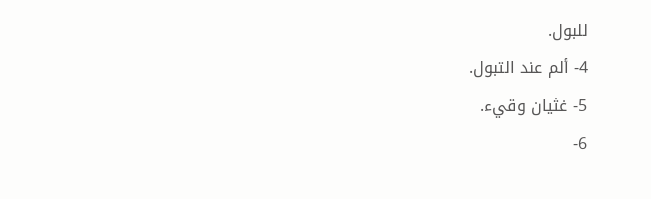للبول.
4- ألم عند التبول.
5- غثيان وقيء.
6-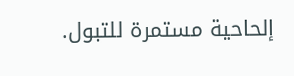إلحاحية مستمرة للتبول.